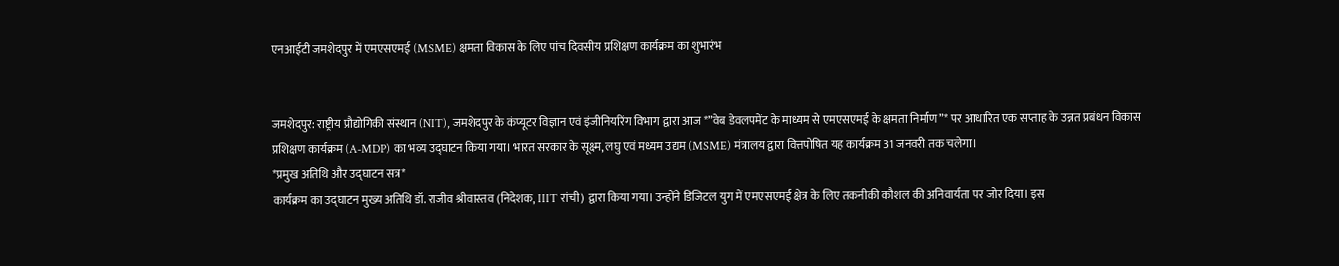एनआईटी जमशेदपुर में एमएसएमई (MSME) क्षमता विकास के लिए पांच दिवसीय प्रशिक्षण कार्यक्रम का शुभारंभ


जमशेदपुर: राष्ट्रीय प्रौद्योगिकी संस्थान (NIT), जमशेदपुर के कंप्यूटर विज्ञान एवं इंजीनियरिंग विभाग द्वारा आज *”वेब डेवलपमेंट के माध्यम से एमएसएमई के क्षमता निर्माण”* पर आधारित एक सप्ताह के उन्नत प्रबंधन विकास प्रशिक्षण कार्यक्रम (A-MDP) का भव्य उद्घाटन किया गया। भारत सरकार के सूक्ष्म, लघु एवं मध्यम उद्यम (MSME) मंत्रालय द्वारा वित्तपोषित यह कार्यक्रम 31 जनवरी तक चलेगा।
*प्रमुख अतिथि और उद्घाटन सत्र*
कार्यक्रम का उद्घाटन मुख्य अतिथि डॉ. राजीव श्रीवास्तव (निदेशक, IIIT रांची) द्वारा किया गया। उन्होंने डिजिटल युग में एमएसएमई क्षेत्र के लिए तकनीकी कौशल की अनिवार्यता पर जोर दिया। इस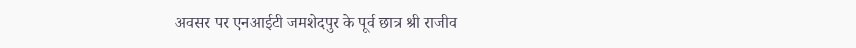अवसर पर एनआईटी जमशेदपुर के पूर्व छात्र श्री राजीव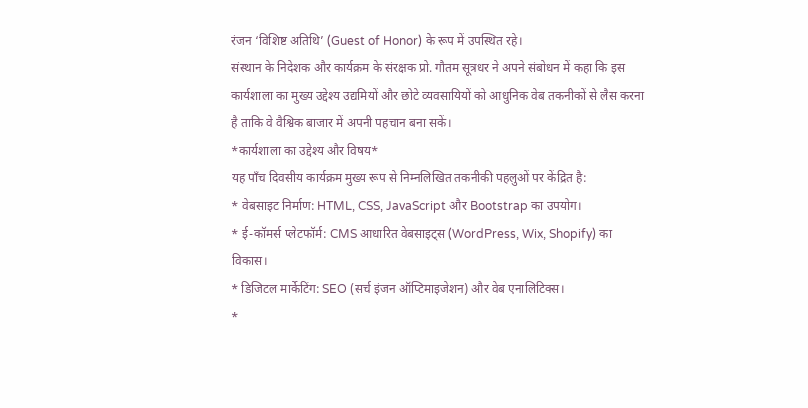रंजन ‘विशिष्ट अतिथि’ (Guest of Honor) के रूप में उपस्थित रहे।
संस्थान के निदेशक और कार्यक्रम के संरक्षक प्रो. गौतम सूत्रधर ने अपने संबोधन में कहा कि इस कार्यशाला का मुख्य उद्देश्य उद्यमियों और छोटे व्यवसायियों को आधुनिक वेब तकनीकों से लैस करना है ताकि वे वैश्विक बाजार में अपनी पहचान बना सकें।
*कार्यशाला का उद्देश्य और विषय*
यह पाँच दिवसीय कार्यक्रम मुख्य रूप से निम्नलिखित तकनीकी पहलुओं पर केंद्रित है:
* वेबसाइट निर्माण: HTML, CSS, JavaScript और Bootstrap का उपयोग।
* ई-कॉमर्स प्लेटफॉर्म: CMS आधारित वेबसाइट्स (WordPress, Wix, Shopify) का विकास।
* डिजिटल मार्केटिंग: SEO (सर्च इंजन ऑप्टिमाइजेशन) और वेब एनालिटिक्स।
*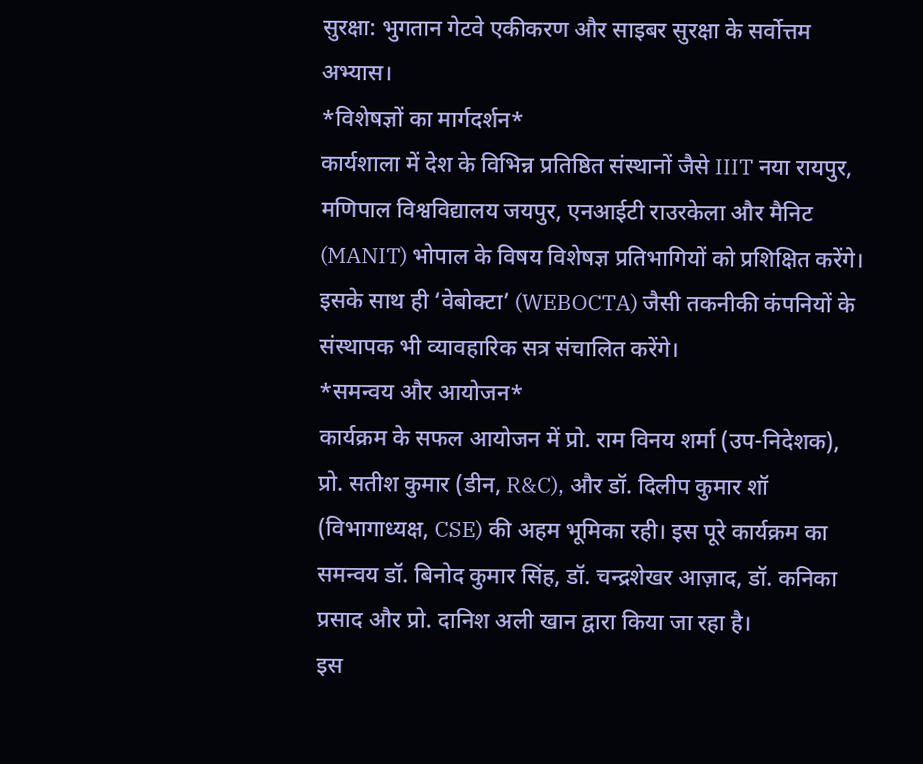सुरक्षा: भुगतान गेटवे एकीकरण और साइबर सुरक्षा के सर्वोत्तम अभ्यास।
*विशेषज्ञों का मार्गदर्शन*
कार्यशाला में देश के विभिन्न प्रतिष्ठित संस्थानों जैसे IIIT नया रायपुर, मणिपाल विश्वविद्यालय जयपुर, एनआईटी राउरकेला और मैनिट (MANIT) भोपाल के विषय विशेषज्ञ प्रतिभागियों को प्रशिक्षित करेंगे। इसके साथ ही ‘वेबोक्टा’ (WEBOCTA) जैसी तकनीकी कंपनियों के संस्थापक भी व्यावहारिक सत्र संचालित करेंगे।
*समन्वय और आयोजन*
कार्यक्रम के सफल आयोजन में प्रो. राम विनय शर्मा (उप-निदेशक), प्रो. सतीश कुमार (डीन, R&C), और डॉ. दिलीप कुमार शॉ (विभागाध्यक्ष, CSE) की अहम भूमिका रही। इस पूरे कार्यक्रम का समन्वय डॉ. बिनोद कुमार सिंह, डॉ. चन्द्रशेखर आज़ाद, डॉ. कनिका प्रसाद और प्रो. दानिश अली खान द्वारा किया जा रहा है।
इस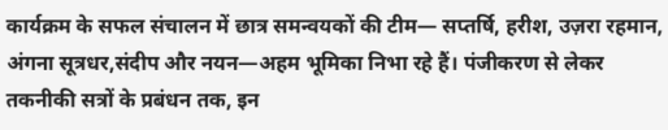कार्यक्रम के सफल संचालन में छात्र समन्वयकों की टीम— सप्तर्षि, हरीश, उज़रा रहमान, अंगना सूत्रधर,संदीप और नयन—अहम भूमिका निभा रहे हैं। पंजीकरण से लेकर तकनीकी सत्रों के प्रबंधन तक, इन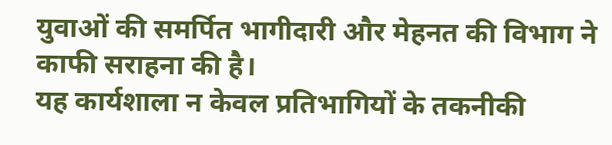युवाओं की समर्पित भागीदारी और मेहनत की विभाग ने काफी सराहना की है।
यह कार्यशाला न केवल प्रतिभागियों के तकनीकी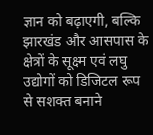ज्ञान को बढ़ाएगी, बल्कि झारखंड और आसपास के क्षेत्रों के सूक्ष्म एवं लघु उद्योगों को डिजिटल रूप से सशक्त बनाने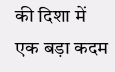की दिशा में एक बड़ा कदम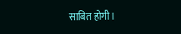साबित होगी।